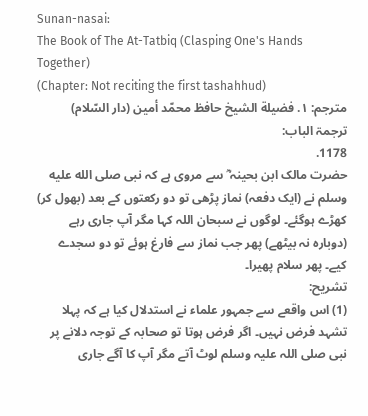Sunan-nasai:
The Book of The At-Tatbiq (Clasping One's Hands Together)
(Chapter: Not reciting the first tashahhud)
مترجم: ١. فضيلة الشيخ حافظ محمّد أمين (دار السّلام)
ترجمۃ الباب:
1178.
حضرت مالک ابن بحینہ ؓ سے مروی ہے کہ نبی صلى الله عليه وسلم نے (ایک دفعہ) نماز پڑھی تو دو رکعتوں کے بعد (بھول کر) کھڑے ہوگئے۔ لوگوں نے سبحان اللہ کہا مگر آپ جاری رہے (دوبارہ نہ بیٹھے) پھر جب نماز سے فارغ ہوئے تو دو سجدے کیے۔ پھر سلام پھیرا۔
تشریح:
(1) اس واقعے سے جمہور علماء نے استدلال کیا ہے کہ پہلا تشہد فرض نہیں۔ اگر فرض ہوتا تو صحابہ کے توجہ دلانے پر نبی صلی اللہ علیہ وسلم لوٹ آتے مگر آپ کا آگے جاری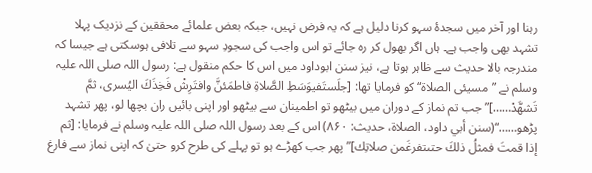رہنا اور آخر میں سجدۂ سہو کرنا دلیل ہے کہ یہ فرض نہیں، جبکہ بعض علمائے محققین کے نزدیک پہلا تشہد بھی واجب ہے۔ ہاں اگر بھول کر رہ جائے تو اس واجب کی سجودِ سہو سے تلافی ہوسکتی ہے جیسا کہ مندرجہ بالا حدیث سے ظاہر ہوتا ہے، نیز سنن ابوداود میں اس کا حکم منقول ہے: رسول اللہ صلی اللہ علیہ وسلم نے ”مسیئی الصلاۃ“ کو فرمایا تھا: [جلَستَفيوَسَطِ الصَّلاةِ فاطمَئنَّ وافتَرِشْ فَخِذَكَ اليُسرى، ثمَّ تَشهَّدْ……]”جب تم نماز کے دوران میں بیٹھو تو اطمینان سے بیٹھو اور اپنی بائیں ران بچھا لو، پھر تشہد پڑھو……“(سنن أبي داود، الصلاة، حدیث: ۸۶۰) اس کے بعد رسول اللہ صلی اللہ علیہ وسلم نے فرمایا: [ثم إذا قمتَ فمثلُ ذلكَ حتىتفرغَمن صلاتِك]”پھر جب کھڑے ہو تو پہلے کی طرح کرو حتیٰ کہ اپنی نماز سے فارغ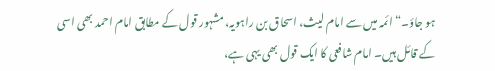ہو جاؤ۔“ ائمہ میں سے امام لیث، اسحاق بن راہویہ، مشہور قول کے مطابق امام احمد بھی اسی کے قائل ہیں۔ امام شافعی کا ایک قول بھی یہی ہے،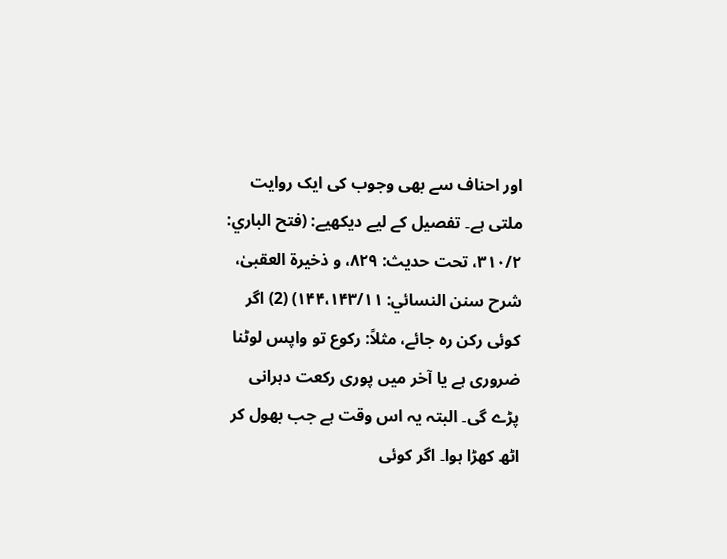اور احناف سے بھی وجوب کی ایک روایت ملتی ہے۔ تفصیل کے لیے دیکھیے: (فتح الباري: ۳۱۰/۲، تحت حدیث: ۸۲۹، و ذخیرة العقبیٰ، شرح سنن النسائي: ۱۴۴،۱۴۳/۱۱) (2) اگر کوئی رکن رہ جائے، مثلاً: رکوع تو واپس لوٹنا ضروری ہے یا آخر میں پوری رکعت دہرانی پڑے گی۔ البتہ یہ اس وقت ہے جب بھول کر اٹھ کھڑا ہوا۔ اگر کوئی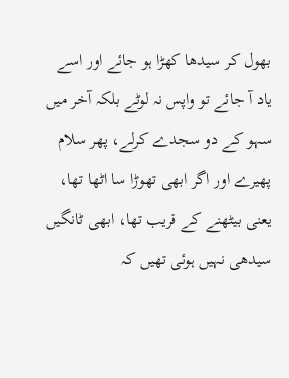بھول کر سیدھا کھڑا ہو جائے اور اسے یاد آ جائے تو واپس نہ لوٹے بلکہ آخر میں سہو کے دو سجدے کرلے، پھر سلام پھیرے اور اگر ابھی تھوڑا سا اٹھا تھا، یعنی بیٹھنے کے قریب تھا، ابھی ٹانگیں سیدھی نہیں ہوئی تھیں کہ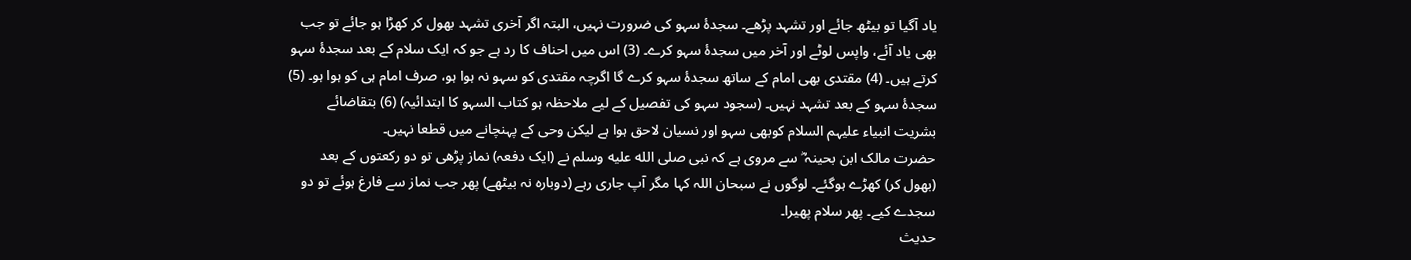یاد آگیا تو بیٹھ جائے اور تشہد پڑھے۔ سجدۂ سہو کی ضرورت نہیں، البتہ اگر آخری تشہد بھول کر کھڑا ہو جائے تو جب بھی یاد آئے، واپس لوٹے اور آخر میں سجدۂ سہو کرے۔ (3) اس میں احناف کا رد ہے جو کہ ایک سلام کے بعد سجدۂ سہو کرتے ہیں۔ (4) مقتدی بھی امام کے ساتھ سجدۂ سہو کرے گا اگرچہ مقتدی کو سہو نہ ہوا ہو، صرف امام ہی کو ہوا ہو۔ (5) سجدۂ سہو کے بعد تشہد نہیں۔ (سجود سہو کی تفصیل کے لیے ملاحظہ ہو کتاب السہو کا ابتدائیہ) (6) بتقاضائے بشریت انبیاء علیہم السلام کوبھی سہو اور نسیان لاحق ہوا ہے لیکن وحی کے پہنچانے میں قطعا نہیں۔
حضرت مالک ابن بحینہ ؓ سے مروی ہے کہ نبی صلى الله عليه وسلم نے (ایک دفعہ) نماز پڑھی تو دو رکعتوں کے بعد (بھول کر) کھڑے ہوگئے۔ لوگوں نے سبحان اللہ کہا مگر آپ جاری رہے (دوبارہ نہ بیٹھے) پھر جب نماز سے فارغ ہوئے تو دو سجدے کیے۔ پھر سلام پھیرا۔
حدیث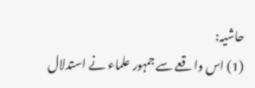حاشیہ:
(1) اس واقعے سے جمہور علماء نے استدلال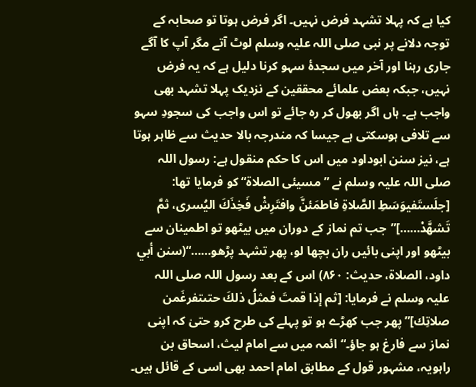کیا ہے کہ پہلا تشہد فرض نہیں۔ اگر فرض ہوتا تو صحابہ کے توجہ دلانے پر نبی صلی اللہ علیہ وسلم لوٹ آتے مگر آپ کا آگے جاری رہنا اور آخر میں سجدۂ سہو کرنا دلیل ہے کہ یہ فرض نہیں، جبکہ بعض علمائے محققین کے نزدیک پہلا تشہد بھی واجب ہے۔ ہاں اگر بھول کر رہ جائے تو اس واجب کی سجودِ سہو سے تلافی ہوسکتی ہے جیسا کہ مندرجہ بالا حدیث سے ظاہر ہوتا ہے، نیز سنن ابوداود میں اس کا حکم منقول ہے: رسول اللہ صلی اللہ علیہ وسلم نے ”مسیئی الصلاۃ“ کو فرمایا تھا: [جلَستَفيوَسَطِ الصَّلاةِ فاطمَئنَّ وافتَرِشْ فَخِذَكَ اليُسرى، ثمَّ تَشهَّدْ……]”جب تم نماز کے دوران میں بیٹھو تو اطمینان سے بیٹھو اور اپنی بائیں ران بچھا لو، پھر تشہد پڑھو……“(سنن أبي داود، الصلاة، حدیث: ۸۶۰) اس کے بعد رسول اللہ صلی اللہ علیہ وسلم نے فرمایا: [ثم إذا قمتَ فمثلُ ذلكَ حتىتفرغَمن صلاتِك]”پھر جب کھڑے ہو تو پہلے کی طرح کرو حتیٰ کہ اپنی نماز سے فارغ ہو جاؤ۔“ ائمہ میں سے امام لیث، اسحاق بن راہویہ، مشہور قول کے مطابق امام احمد بھی اسی کے قائل ہیں۔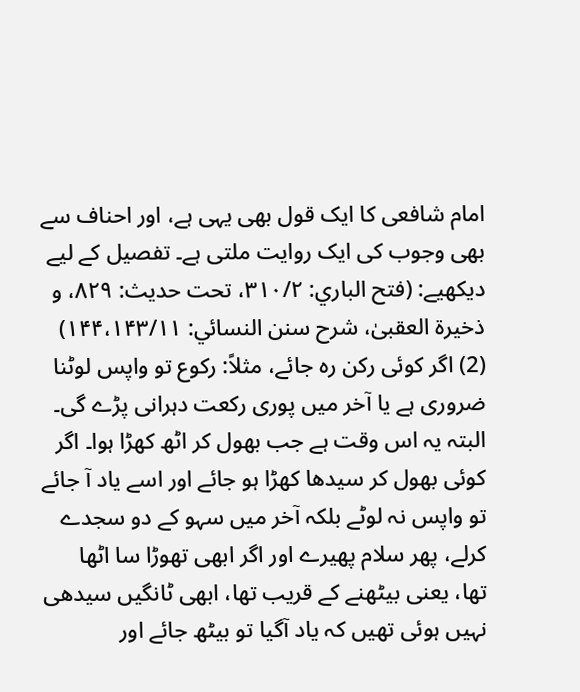امام شافعی کا ایک قول بھی یہی ہے، اور احناف سے بھی وجوب کی ایک روایت ملتی ہے۔ تفصیل کے لیے دیکھیے: (فتح الباري: ۳۱۰/۲، تحت حدیث: ۸۲۹، و ذخیرة العقبیٰ، شرح سنن النسائي: ۱۴۴،۱۴۳/۱۱) (2) اگر کوئی رکن رہ جائے، مثلاً: رکوع تو واپس لوٹنا ضروری ہے یا آخر میں پوری رکعت دہرانی پڑے گی۔ البتہ یہ اس وقت ہے جب بھول کر اٹھ کھڑا ہوا۔ اگر کوئی بھول کر سیدھا کھڑا ہو جائے اور اسے یاد آ جائے تو واپس نہ لوٹے بلکہ آخر میں سہو کے دو سجدے کرلے، پھر سلام پھیرے اور اگر ابھی تھوڑا سا اٹھا تھا، یعنی بیٹھنے کے قریب تھا، ابھی ٹانگیں سیدھی نہیں ہوئی تھیں کہ یاد آگیا تو بیٹھ جائے اور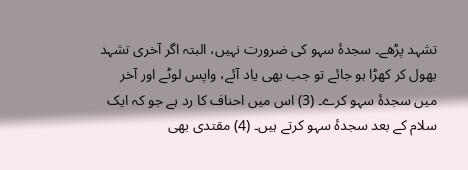تشہد پڑھے۔ سجدۂ سہو کی ضرورت نہیں، البتہ اگر آخری تشہد بھول کر کھڑا ہو جائے تو جب بھی یاد آئے، واپس لوٹے اور آخر میں سجدۂ سہو کرے۔ (3) اس میں احناف کا رد ہے جو کہ ایک سلام کے بعد سجدۂ سہو کرتے ہیں۔ (4) مقتدی بھی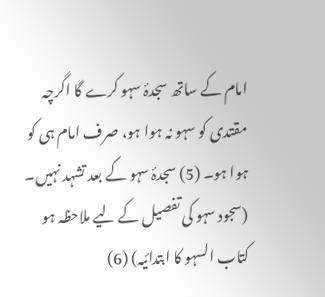امام کے ساتھ سجدۂ سہو کرے گا اگرچہ مقتدی کو سہو نہ ہوا ہو، صرف امام ہی کو ہوا ہو۔ (5) سجدۂ سہو کے بعد تشہد نہیں۔ (سجود سہو کی تفصیل کے لیے ملاحظہ ہو کتاب السہو کا ابتدائیہ) (6)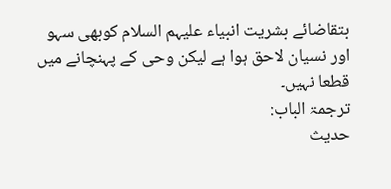بتقاضائے بشریت انبیاء علیہم السلام کوبھی سہو اور نسیان لاحق ہوا ہے لیکن وحی کے پہنچانے میں قطعا نہیں۔
ترجمۃ الباب:
حدیث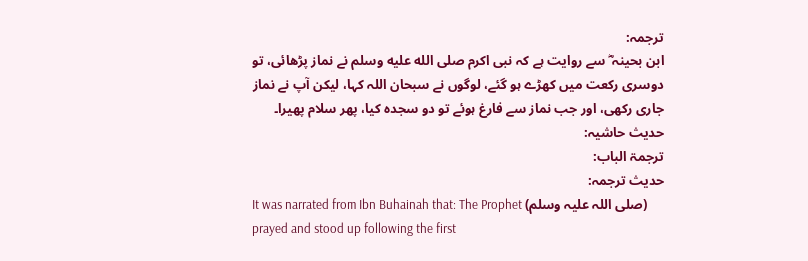ترجمہ:
ابن بحینہ ؓ سے روایت ہے کہ نبی اکرم صلى الله عليه وسلم نے نماز پڑھائی، تو دوسری رکعت میں کھڑے ہو گئے، لوگوں نے سبحان اللہ کہا، لیکن آپ نے نماز جاری رکھی، اور جب نماز سے فارغ ہوئے تو دو سجدہ کیا، پھر سلام پھیرا۔
حدیث حاشیہ:
ترجمۃ الباب:
حدیث ترجمہ:
It was narrated from Ibn Buhainah that: The Prophet (صلی اللہ علیہ وسلم) prayed and stood up following the first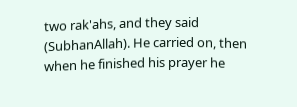two rak'ahs, and they said (SubhanAllah). He carried on, then when he finished his prayer he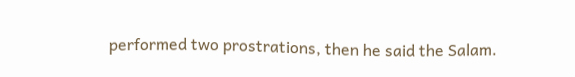performed two prostrations, then he said the Salam.